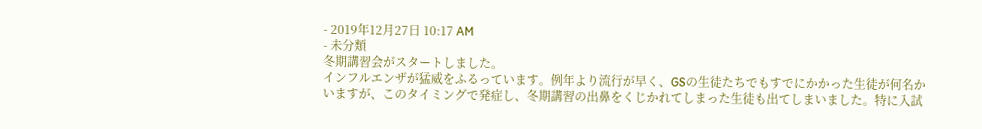- 2019年12月27日 10:17 AM
- 未分類
冬期講習会がスタートしました。
インフルエンザが猛威をふるっています。例年より流行が早く、GSの生徒たちでもすでにかかった生徒が何名かいますが、このタイミングで発症し、冬期講習の出鼻をくじかれてしまった生徒も出てしまいました。特に入試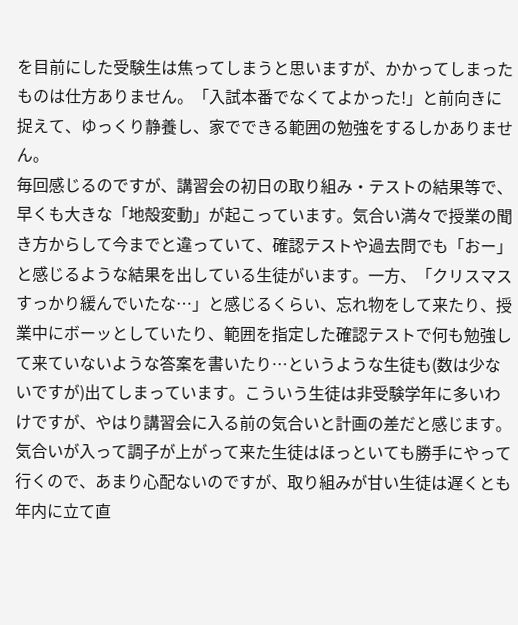を目前にした受験生は焦ってしまうと思いますが、かかってしまったものは仕方ありません。「入試本番でなくてよかった!」と前向きに捉えて、ゆっくり静養し、家でできる範囲の勉強をするしかありません。
毎回感じるのですが、講習会の初日の取り組み・テストの結果等で、早くも大きな「地殻変動」が起こっています。気合い満々で授業の聞き方からして今までと違っていて、確認テストや過去問でも「おー」と感じるような結果を出している生徒がいます。一方、「クリスマスすっかり緩んでいたな…」と感じるくらい、忘れ物をして来たり、授業中にボーッとしていたり、範囲を指定した確認テストで何も勉強して来ていないような答案を書いたり…というような生徒も(数は少ないですが)出てしまっています。こういう生徒は非受験学年に多いわけですが、やはり講習会に入る前の気合いと計画の差だと感じます。気合いが入って調子が上がって来た生徒はほっといても勝手にやって行くので、あまり心配ないのですが、取り組みが甘い生徒は遅くとも年内に立て直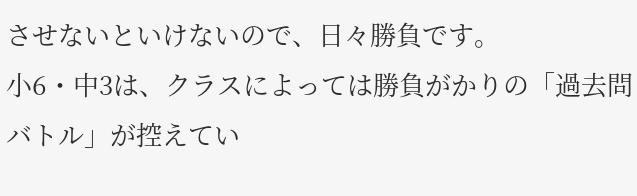させないといけないので、日々勝負です。
小6・中3は、クラスによっては勝負がかりの「過去問バトル」が控えてい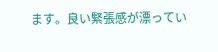ます。良い緊張感が漂ってい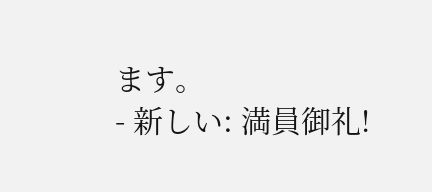ます。
- 新しい: 満員御礼!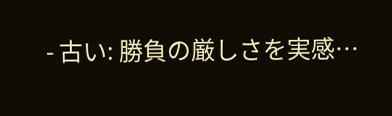- 古い: 勝負の厳しさを実感…